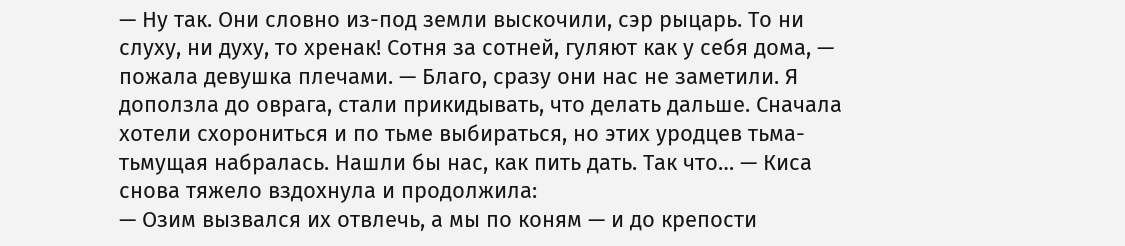— Ну так. Они словно из-под земли выскочили, сэр рыцарь. То ни слуху, ни духу, то хренак! Сотня за сотней, гуляют как у себя дома, — пожала девушка плечами. — Благо, сразу они нас не заметили. Я доползла до оврага, стали прикидывать, что делать дальше. Сначала хотели схорониться и по тьме выбираться, но этих уродцев тьма-тьмущая набралась. Нашли бы нас, как пить дать. Так что… — Киса снова тяжело вздохнула и продолжила:
— Озим вызвался их отвлечь, а мы по коням — и до крепости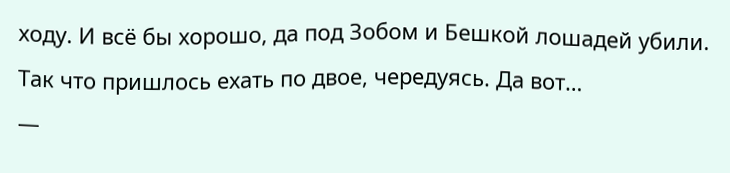ходу. И всё бы хорошо, да под Зобом и Бешкой лошадей убили. Так что пришлось ехать по двое, чередуясь. Да вот…
—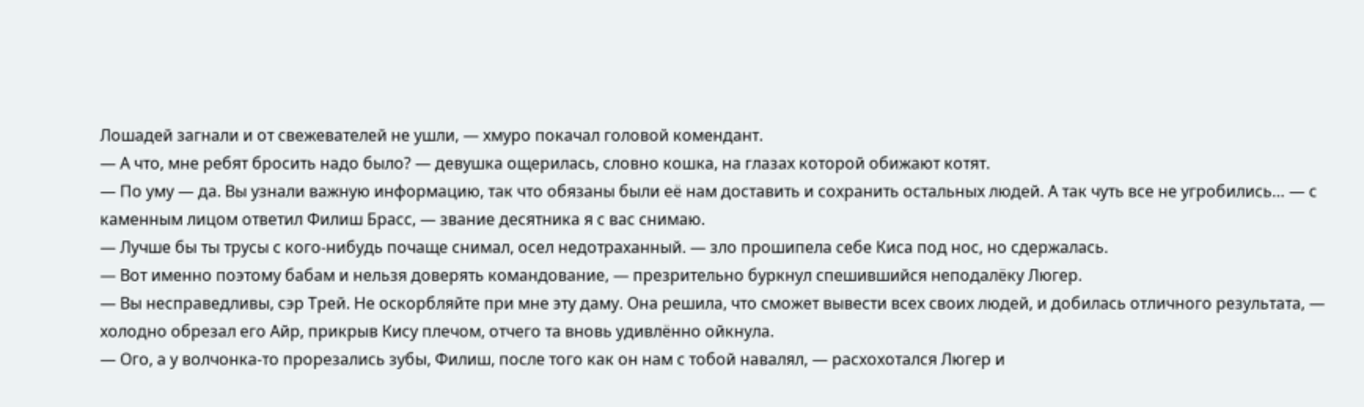Лошадей загнали и от свежевателей не ушли, — хмуро покачал головой комендант.
— А что, мне ребят бросить надо было? — девушка ощерилась, словно кошка, на глазах которой обижают котят.
— По уму — да. Вы узнали важную информацию, так что обязаны были её нам доставить и сохранить остальных людей. А так чуть все не угробились… — с каменным лицом ответил Филиш Брасс, — звание десятника я с вас снимаю.
— Лучше бы ты трусы с кого-нибудь почаще снимал, осел недотраханный. — зло прошипела себе Киса под нос, но сдержалась.
— Вот именно поэтому бабам и нельзя доверять командование, — презрительно буркнул спешившийся неподалёку Люгер.
— Вы несправедливы, сэр Трей. Не оскорбляйте при мне эту даму. Она решила, что сможет вывести всех своих людей, и добилась отличного результата, — холодно обрезал его Айр, прикрыв Кису плечом, отчего та вновь удивлённо ойкнула.
— Ого, а у волчонка-то прорезались зубы, Филиш, после того как он нам с тобой навалял, — расхохотался Люгер и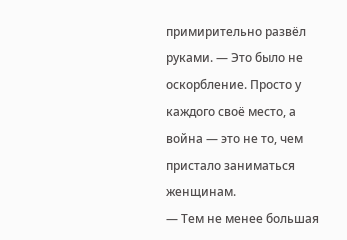примирительно развёл руками. — Это было не оскорбление. Просто у каждого своё место, а война — это не то, чем пристало заниматься женщинам.
— Тем не менее большая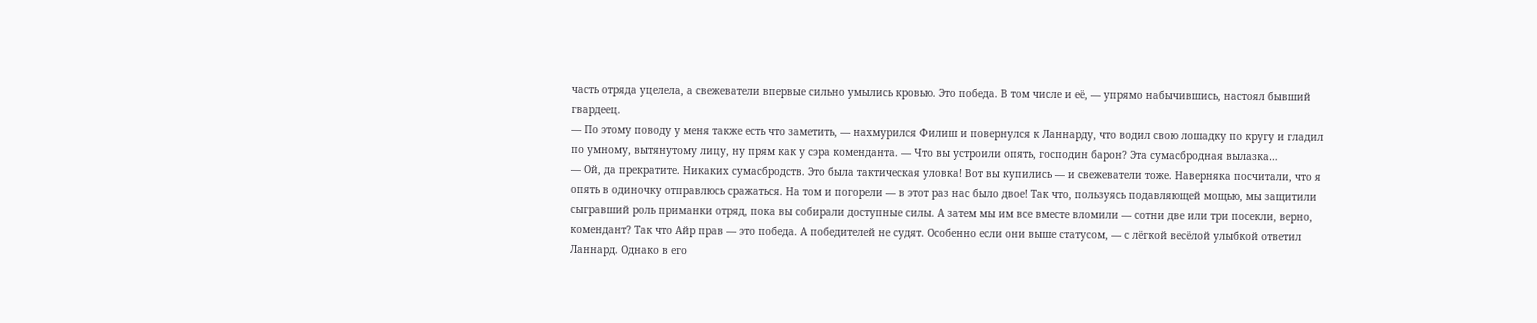часть отряда уцелела, а свежеватели впервые сильно умылись кровью. Это победа. В том числе и её, — упрямо набычившись, настоял бывший гвардеец.
— По этому поводу у меня также есть что заметить, — нахмурился Филиш и повернулся к Ланнарду, что водил свою лошадку по кругу и гладил по умному, вытянутому лицу, ну прям как у сэра коменданта. — Что вы устроили опять, господин барон? Эта сумасбродная вылазка…
— Ой, да прекратите. Никаких сумасбродств. Это была тактическая уловка! Вот вы купились — и свежеватели тоже. Наверняка посчитали, что я опять в одиночку отправлюсь сражаться. На том и погорели — в этот раз нас было двое! Так что, пользуясь подавляющей мощью, мы защитили сыгравший роль приманки отряд, пока вы собирали доступные силы. А затем мы им все вместе вломили — сотни две или три посекли, верно, комендант? Так что Айр прав — это победа. А победителей не судят. Особенно если они выше статусом, — с лёгкой весёлой улыбкой ответил Ланнард. Однако в его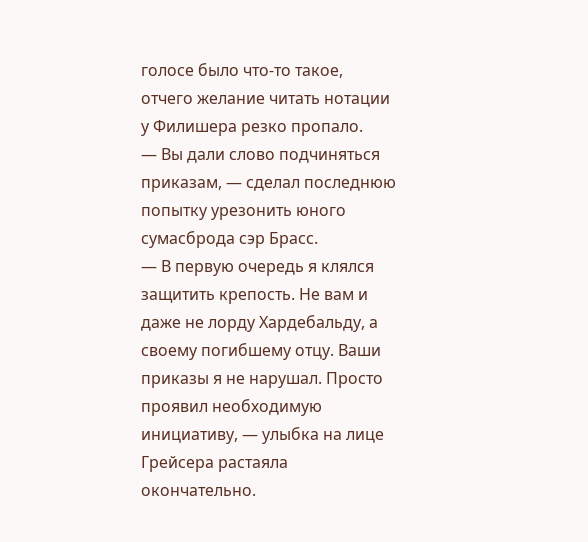голосе было что-то такое, отчего желание читать нотации у Филишера резко пропало.
— Вы дали слово подчиняться приказам, — сделал последнюю попытку урезонить юного сумасброда сэр Брасс.
— В первую очередь я клялся защитить крепость. Не вам и даже не лорду Хардебальду, а своему погибшему отцу. Ваши приказы я не нарушал. Просто проявил необходимую инициативу, — улыбка на лице Грейсера растаяла окончательно.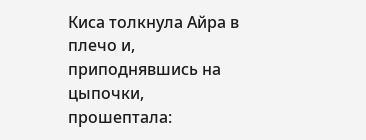Киса толкнула Айра в плечо и, приподнявшись на цыпочки, прошептала: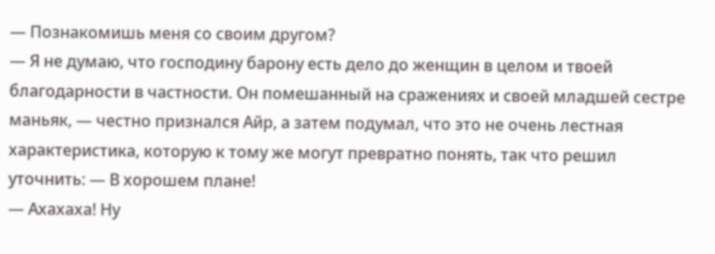— Познакомишь меня со своим другом?
— Я не думаю, что господину барону есть дело до женщин в целом и твоей благодарности в частности. Он помешанный на сражениях и своей младшей сестре маньяк, — честно признался Айр, а затем подумал, что это не очень лестная характеристика, которую к тому же могут превратно понять, так что решил уточнить: — В хорошем плане!
— Ахахаха! Ну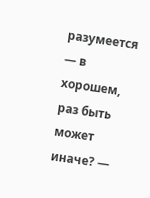разумеется — в хорошем, раз быть может иначе? —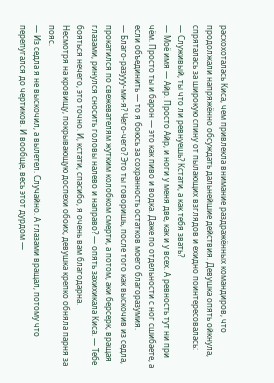расхохоталась Киса, чем привлекла внимание раздражённых командиров, что продолжали напряжённо обсуждать дальнейшие действия. Девушка опять ойкнула, спряталась за широкую спину от пылающих взглядов и ехидно поинтересовалась:
— Служивый, ты что ли ревнуешь? Кстати, а как тебя звать?
— Моё имя — Айр. Просто Айр, и ноги у меня две, как и у всех. А ревность тут ни при чём. Просто ты и барон — это как пиво и водка. Даже по отдельности с ног сшибаете, а если объединить — то я боюсь за сохранность остатков моего благоразумия.
— Благо-разууу-ми-я? Чего-чего? Это ты говоришь, после того как выскочив из седла, прокатился по свежевателям жутким колобком смерти, а потом, аки берсерк, вращая глазами, ринулся сносить головы налево и направо? — опять захихикала Киса. — Тебе бояться нечего, это точно. И, кстати, спасибо, я очень вам благодарна.
Несмотря на кровищу, покрывающую доспехи обоих, девушка крепко обняла парня за пояс.
— Из седла я не выскочил, а вылетел. Случайно. А глазами вращал, потому что перепугался до чертиков. И вообще, весь этот дурдом —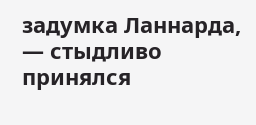задумка Ланнарда, — стыдливо принялся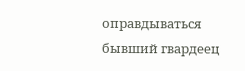оправдываться бывший гвардеец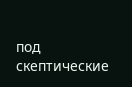под скептические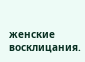женские восклицания.